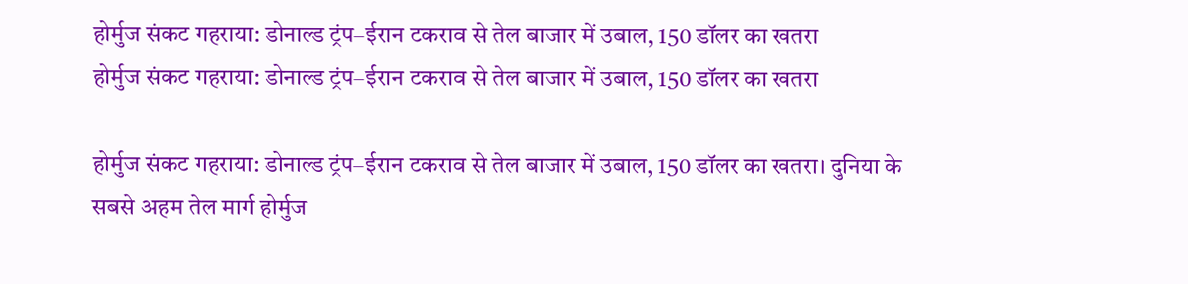होर्मुज संकट गहराया: डोनाल्ड ट्रंप–ईरान टकराव से तेल बाजार में उबाल, 150 डॉलर का खतरा
होर्मुज संकट गहराया: डोनाल्ड ट्रंप–ईरान टकराव से तेल बाजार में उबाल, 150 डॉलर का खतरा

होर्मुज संकट गहराया: डोनाल्ड ट्रंप–ईरान टकराव से तेल बाजार में उबाल, 150 डॉलर का खतरा। दुनिया के सबसे अहम तेल मार्ग होर्मुज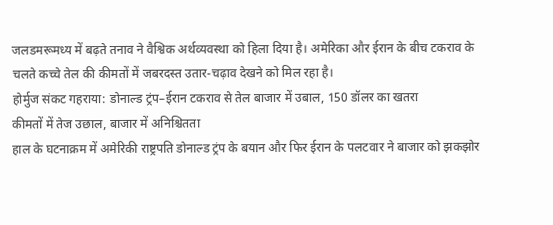जलडमरूमध्य में बढ़ते तनाव ने वैश्विक अर्थव्यवस्था को हिला दिया है। अमेरिका और ईरान के बीच टकराव के चलते कच्चे तेल की कीमतों में जबरदस्त उतार-चढ़ाव देखने को मिल रहा है।
होर्मुज संकट गहराया: डोनाल्ड ट्रंप–ईरान टकराव से तेल बाजार में उबाल, 150 डॉलर का खतरा
कीमतों में तेज उछाल, बाजार में अनिश्चितता
हाल के घटनाक्रम में अमेरिकी राष्ट्रपति डोनाल्ड ट्रंप के बयान और फिर ईरान के पलटवार ने बाजार को झकझोर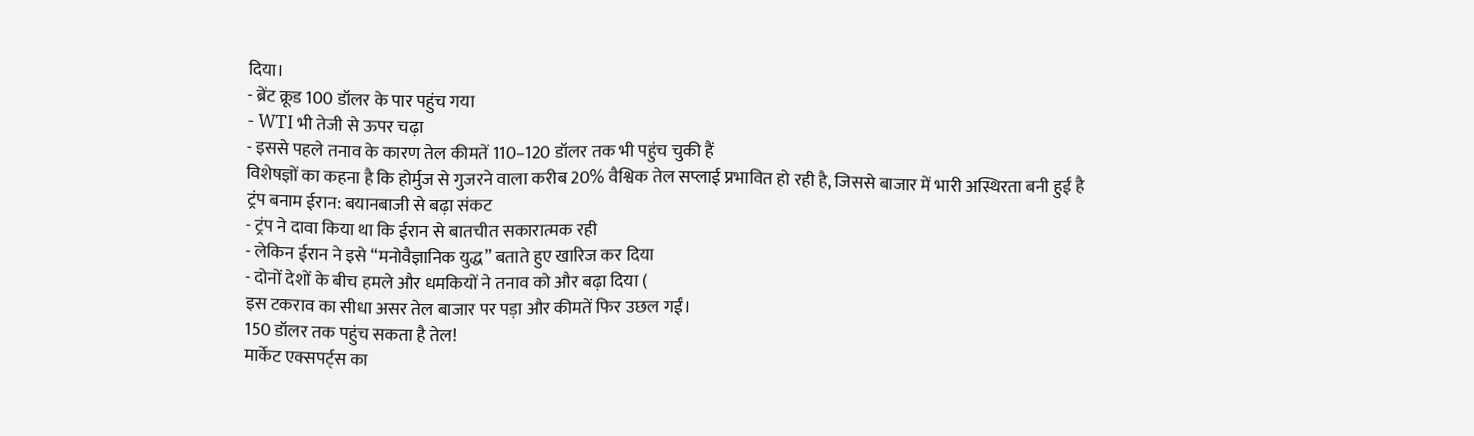दिया।
- ब्रेंट क्रूड 100 डॉलर के पार पहुंच गया
- WTI भी तेजी से ऊपर चढ़ा
- इससे पहले तनाव के कारण तेल कीमतें 110–120 डॉलर तक भी पहुंच चुकी हैं
विशेषज्ञों का कहना है कि होर्मुज से गुजरने वाला करीब 20% वैश्विक तेल सप्लाई प्रभावित हो रही है, जिससे बाजार में भारी अस्थिरता बनी हुई है
ट्रंप बनाम ईरान: बयानबाजी से बढ़ा संकट
- ट्रंप ने दावा किया था कि ईरान से बातचीत सकारात्मक रही
- लेकिन ईरान ने इसे “मनोवैज्ञानिक युद्ध” बताते हुए खारिज कर दिया
- दोनों देशों के बीच हमले और धमकियों ने तनाव को और बढ़ा दिया (
इस टकराव का सीधा असर तेल बाजार पर पड़ा और कीमतें फिर उछल गईं।
150 डॉलर तक पहुंच सकता है तेल!
मार्केट एक्सपर्ट्स का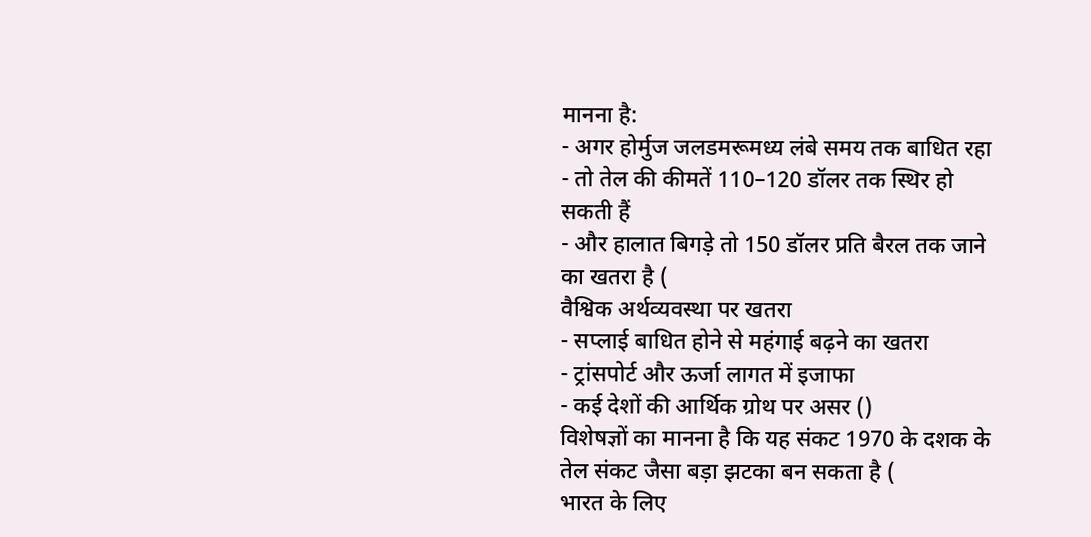मानना है:
- अगर होर्मुज जलडमरूमध्य लंबे समय तक बाधित रहा
- तो तेल की कीमतें 110–120 डॉलर तक स्थिर हो सकती हैं
- और हालात बिगड़े तो 150 डॉलर प्रति बैरल तक जाने का खतरा है (
वैश्विक अर्थव्यवस्था पर खतरा
- सप्लाई बाधित होने से महंगाई बढ़ने का खतरा
- ट्रांसपोर्ट और ऊर्जा लागत में इजाफा
- कई देशों की आर्थिक ग्रोथ पर असर ()
विशेषज्ञों का मानना है कि यह संकट 1970 के दशक के तेल संकट जैसा बड़ा झटका बन सकता है (
भारत के लिए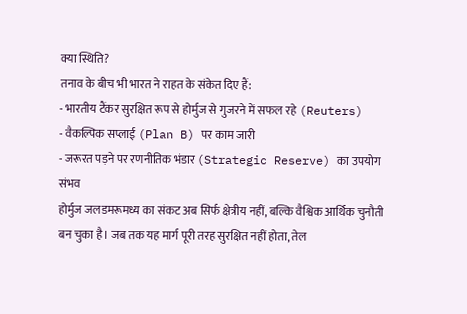क्या स्थिति?
तनाव के बीच भी भारत ने राहत के संकेत दिए हैं:
- भारतीय टैंकर सुरक्षित रूप से होर्मुज से गुजरने में सफल रहे (Reuters)
- वैकल्पिक सप्लाई (Plan B) पर काम जारी
- जरूरत पड़ने पर रणनीतिक भंडार (Strategic Reserve) का उपयोग संभव
होर्मुज जलडमरूमध्य का संकट अब सिर्फ क्षेत्रीय नहीं, बल्कि वैश्विक आर्थिक चुनौती बन चुका है। जब तक यह मार्ग पूरी तरह सुरक्षित नहीं होता, तेल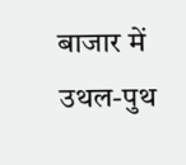बाजार में उथल-पुथ